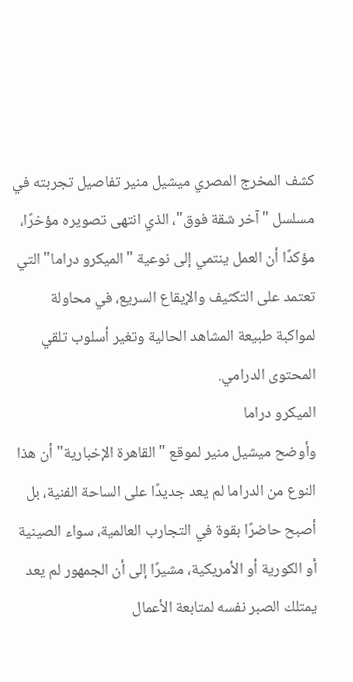كشف المخرج المصري ميشيل منير تفاصيل تجربته في مسلسل "آخر شقة فوق"، الذي انتهى تصويره مؤخرًا، مؤكدًا أن العمل ينتمي إلى نوعية "الميكرو دراما" التي تعتمد على التكثيف والإيقاع السريع، في محاولة لمواكبة طبيعة المشاهد الحالية وتغير أسلوب تلقي المحتوى الدرامي.
الميكرو دراما
وأوضح ميشيل منير لموقع "القاهرة الإخبارية" أن هذا النوع من الدراما لم يعد جديدًا على الساحة الفنية، بل أصبح حاضرًا بقوة في التجارب العالمية، سواء الصينية أو الكورية أو الأمريكية، مشيرًا إلى أن الجمهور لم يعد يمتلك الصبر نفسه لمتابعة الأعمال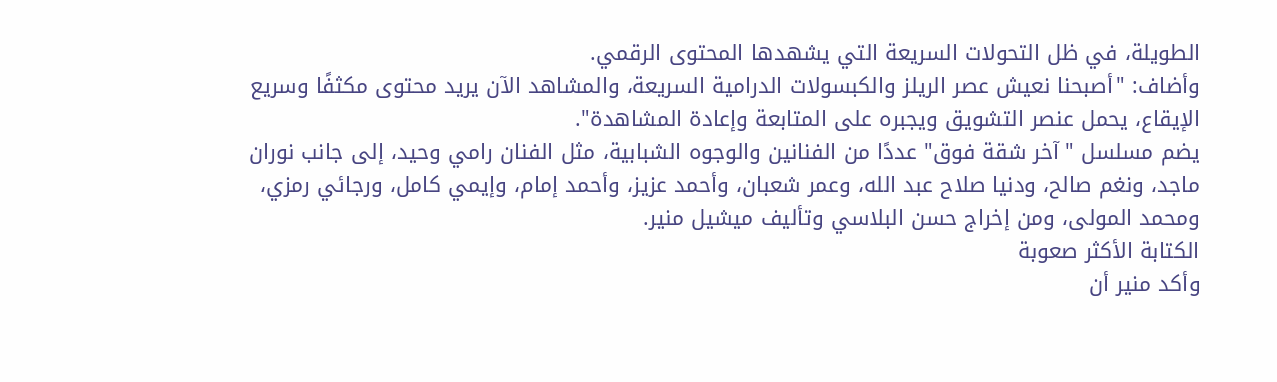الطويلة، في ظل التحولات السريعة التي يشهدها المحتوى الرقمي.
وأضاف: "أصبحنا نعيش عصر الريلز والكبسولات الدرامية السريعة، والمشاهد الآن يريد محتوى مكثفًا وسريع الإيقاع، يحمل عنصر التشويق ويجبره على المتابعة وإعادة المشاهدة".
يضم مسلسل "آخر شقة فوق" عددًا من الفنانين والوجوه الشبابية، مثل الفنان رامي وحيد، إلى جانب نوران ماجد، ونغم صالح، ودنيا صلاح عبد الله، وعمر شعبان، وأحمد عزيز، وأحمد إمام، وإيمي كامل، ورجائي رمزي، ومحمد المولى، ومن إخراج حسن البلاسي وتأليف ميشيل منير.
الكتابة الأكثر صعوبة
وأكد منير أن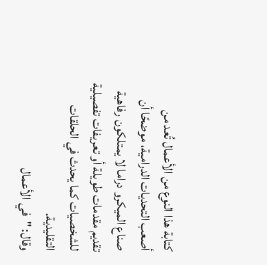كتابة هذا النوع من الأعمال تُعد من أصعب التحديات الدرامية، موضحًا أن صناع الميكرو دراما لا يمتلكون رفاهية تقديم مقدمات طويلة أو تعريفات تفصيلية للشخصيات كما يحدث في الحلقات التقليدية.
وقال: "في الأعمال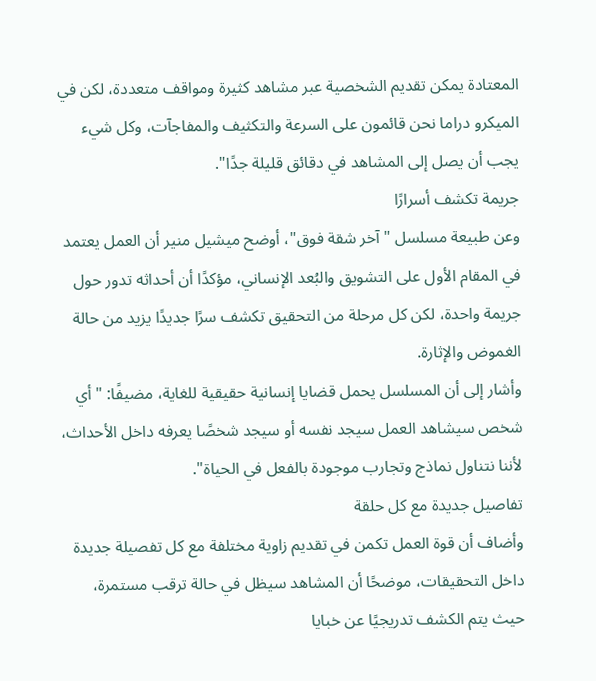المعتادة يمكن تقديم الشخصية عبر مشاهد كثيرة ومواقف متعددة، لكن في الميكرو دراما نحن قائمون على السرعة والتكثيف والمفاجآت، وكل شيء يجب أن يصل إلى المشاهد في دقائق قليلة جدًا".
جريمة تكشف أسرارًا
وعن طبيعة مسلسل "آخر شقة فوق"، أوضح ميشيل منير أن العمل يعتمد في المقام الأول على التشويق والبُعد الإنساني، مؤكدًا أن أحداثه تدور حول جريمة واحدة، لكن كل مرحلة من التحقيق تكشف سرًا جديدًا يزيد من حالة الغموض والإثارة.
وأشار إلى أن المسلسل يحمل قضايا إنسانية حقيقية للغاية، مضيفًا: "أي شخص سيشاهد العمل سيجد نفسه أو سيجد شخصًا يعرفه داخل الأحداث، لأننا نتناول نماذج وتجارب موجودة بالفعل في الحياة".
تفاصيل جديدة مع كل حلقة
وأضاف أن قوة العمل تكمن في تقديم زاوية مختلفة مع كل تفصيلة جديدة داخل التحقيقات، موضحًا أن المشاهد سيظل في حالة ترقب مستمرة، حيث يتم الكشف تدريجيًا عن خبايا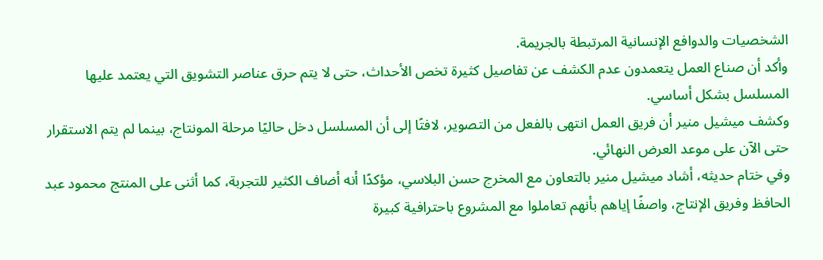الشخصيات والدوافع الإنسانية المرتبطة بالجريمة.
وأكد أن صناع العمل يتعمدون عدم الكشف عن تفاصيل كثيرة تخص الأحداث، حتى لا يتم حرق عناصر التشويق التي يعتمد عليها المسلسل بشكل أساسي.
وكشف ميشيل منير أن فريق العمل انتهى بالفعل من التصوير، لافتًا إلى أن المسلسل دخل حاليًا مرحلة المونتاج، بينما لم يتم الاستقرار حتى الآن على موعد العرض النهائي.
وفي ختام حديثه، أشاد ميشيل منير بالتعاون مع المخرج حسن البلاسي، مؤكدًا أنه أضاف الكثير للتجربة، كما أثنى على المنتج محمود عبد الحافظ وفريق الإنتاج، واصفًا إياهم بأنهم تعاملوا مع المشروع باحترافية كبيرة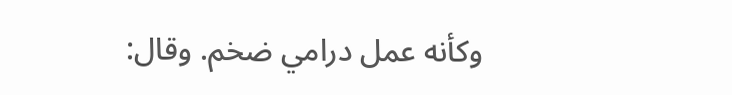وكأنه عمل درامي ضخم. وقال: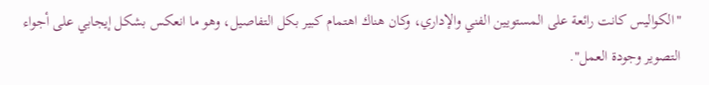"الكواليس كانت رائعة على المستويين الفني والإداري، وكان هناك اهتمام كبير بكل التفاصيل، وهو ما انعكس بشكل إيجابي على أجواء التصوير وجودة العمل".